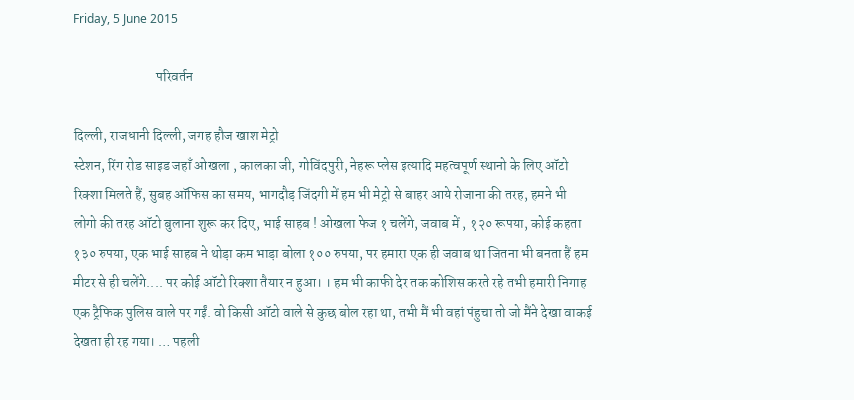Friday, 5 June 2015

                              परिवर्तन

दिल्ली, राजधानी दिल्ली, जगह हौज खाश मेट्रो
स्टेशन, रिंग रोड साइड जहाँ ओखला , कालका जी, गोविंदपुरी, नेहरू प्लेस इत्यादि महत्वपूर्ण स्थानो के लिए ऑटो रिक्शा मिलते हैं, सुबह ऑफिस का समय, भागदौड़ जिंदगी में हम भी मेट्रो से बाहर आये रोजाना की तरह, हमने भी लोगो की तरह ऑटो बुलाना शुरू कर दिए, भाई साहब ! ओखला फेज १ चलेंगे, जवाब में , १२० रूपया, कोई कहता १३० रुपया, एक भाई साहब ने थोड़ा कम भाड़ा बोला १०० रुपया, पर हमारा एक ही जवाब था जितना भी बनता हैं हम मीटर से ही चलेंगे.... पर कोई ऑटो रिक्शा तैयार न हुआ। । हम भी काफी देर तक कोशिस करते रहे तभी हमारी निगाह एक ट्रैफिक पुलिस वाले पर गईं. वो किसी ऑटो वाले से कुछ बोल रहा था, तभी मैं भी वहां पंहुचा तो जो मैंने देखा वाकई देखता ही रह गया। … पहली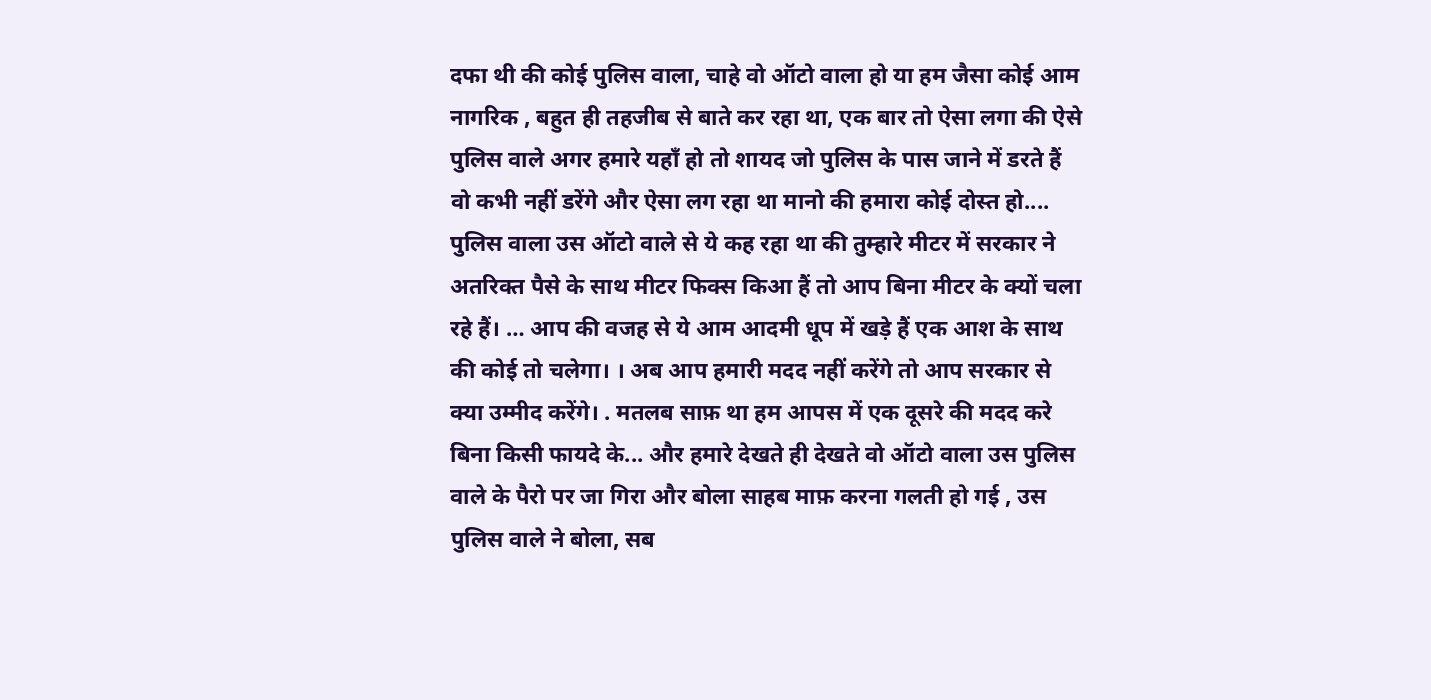दफा थी की कोई पुलिस वाला, चाहे वो ऑटो वाला हो या हम जैसा कोई आम नागरिक , बहुत ही तहजीब से बाते कर रहा था, एक बार तो ऐसा लगा की ऐसे पुलिस वाले अगर हमारे यहाँ हो तो शायद जो पुलिस के पास जाने में डरते हैं वो कभी नहीं डरेंगे और ऐसा लग रहा था मानो की हमारा कोई दोस्त हो.... पुलिस वाला उस ऑटो वाले से ये कह रहा था की तुम्हारे मीटर में सरकार ने अतरिक्त पैसे के साथ मीटर फिक्स किआ हैं तो आप बिना मीटर के क्यों चला रहे हैं। … आप की वजह से ये आम आदमी धूप में खड़े हैं एक आश के साथ की कोई तो चलेगा। । अब आप हमारी मदद नहीं करेंगे तो आप सरकार से क्या उम्मीद करेंगे। . मतलब साफ़ था हम आपस में एक दूसरे की मदद करे बिना किसी फायदे के... और हमारे देखते ही देखते वो ऑटो वाला उस पुलिस वाले के पैरो पर जा गिरा और बोला साहब माफ़ करना गलती हो गई , उस पुलिस वाले ने बोला, सब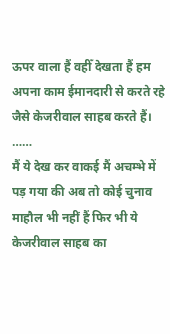ऊपर वाला हैं वहीँ देखता हैं हम अपना काम ईमानदारी से करते रहे जैसे केजरीवाल साहब करते हैं। ……
मैं ये देख कर वाकई मैं अचम्भे में पड़ गया की अब तो कोई चुनाव माहौल भी नहीं हैं फिर भी ये केजरीवाल साहब का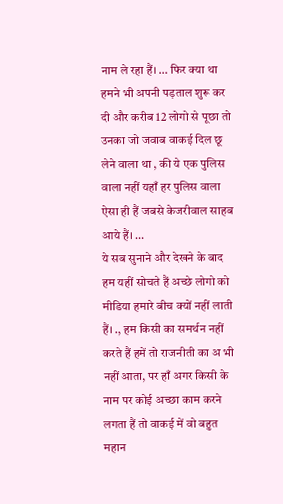नाम ले रहा हैं। … फिर क्या था हमने भी अपनी पड़ताल शुरू कर दी और करीब 12 लोगो से पूछा तो उनका जो जवाब वाकई दिल छू लेने वाला था , की ये एक पुलिस वाला नहीं यहाँ हर पुलिस वाला ऐसा ही हैं जबसे केजरीवाल साहब आये हैं। …
ये सब सुनाने और देखने के बाद हम यहीं सोचते हैं अच्छे लोगो को मीडिया हमारे बीच क्यों नहीं लाती हैं। ., हम किसी का समर्थन नहीं करते हैं हमें तो राजनीती का अ भी नहीं आता, पर हाँ अगर किसी के नाम पर कोई अच्छा काम करने लगता हैं तो वाकई में वो बहुत महान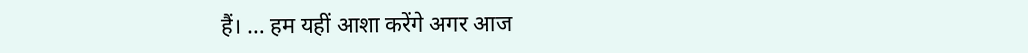हैं। … हम यहीं आशा करेंगे अगर आज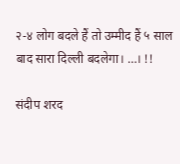२-४ लोग बदले हैं तो उम्मीद हैं ५ साल बाद सारा दिल्ली बदलेगा। …। !!

संदीप शरद